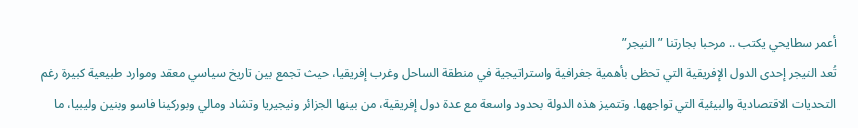أعمر سطايحي يكتب .. مرحبا بجارتنا ” النيجر”
تُعد النيجر إحدى الدول الإفريقية التي تحظى بأهمية جغرافية واستراتيجية في منطقة الساحل وغرب إفريقيا، حيث تجمع بين تاريخ سياسي معقد وموارد طبيعية كبيرة رغم التحديات الاقتصادية والبيئية التي تواجهها. وتتميز هذه الدولة بحدود واسعة مع عدة دول إفريقية، من بينها الجزائر ونيجيريا وتشاد ومالي وبوركينا فاسو وبنين وليبيا، ما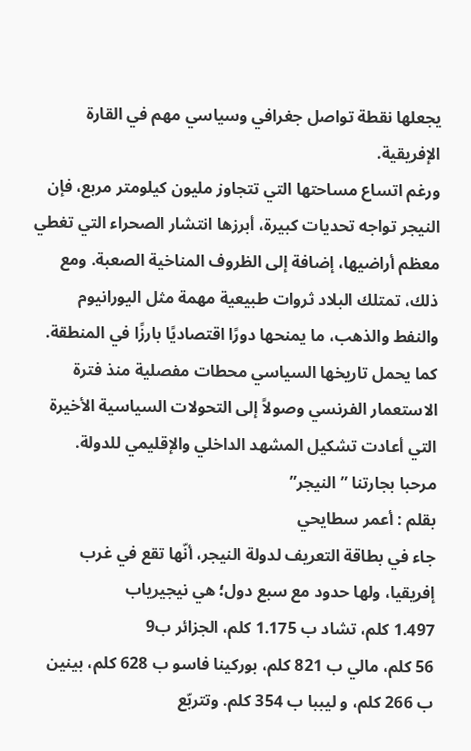يجعلها نقطة تواصل جغرافي وسياسي مهم في القارة الإفريقية.
ورغم اتساع مساحتها التي تتجاوز مليون كيلومتر مربع، فإن النيجر تواجه تحديات كبيرة، أبرزها انتشار الصحراء التي تغطي معظم أراضيها، إضافة إلى الظروف المناخية الصعبة. ومع ذلك، تمتلك البلاد ثروات طبيعية مهمة مثل اليورانيوم والنفط والذهب، ما يمنحها دورًا اقتصاديًا بارزًا في المنطقة. كما يحمل تاريخها السياسي محطات مفصلية منذ فترة الاستعمار الفرنسي وصولاً إلى التحولات السياسية الأخيرة التي أعادت تشكيل المشهد الداخلي والإقليمي للدولة.
مرحبا بجارتنا ” النيجر”
بقلم : أعمر سطايحي
جاء في بطاقة التعريف لدولة النيجر، أنّها تقع في غرب إفريقيا، ولها حدود مع سبع دول؛ هي نيجيرياب
1.497 كلم، تشاد ب 1.175 كلم، الجزائر ب9
56 كلم، مالي ب 821 كلم، بوركينا فاسو ب 628 كلم، بينين ب 266 كلم، و ليببا ب 354 كلم. وتتربّع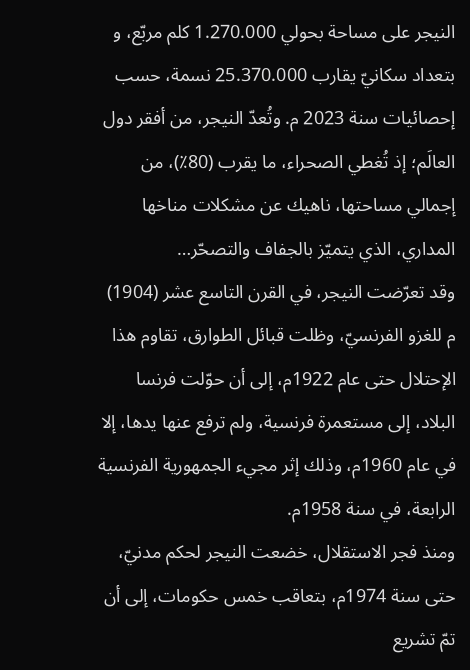النيجر على مساحة بحولي 1.270.000 كلم مربّع، و
بتعداد سكانيّ يقارب 25.370.000 نسمة، حسب إحصائيات سنة 2023 م. وتُعدّ النيجر، من أفقر دول العالَم؛ إذ تُغطي الصحراء، ما يقرب (80٪)، من إجمالي مساحتها، ناهيك عن مشكلات مناخها المداري، الذي يتميّز بالجفاف والتصحّر…
وقد تعرّضت النيجر، في القرن التاسع عشر (1904) م للغزو الفرنسيّ، وظلت قبائل الطوارق، تقاوم هذا الإحتلال حتى عام 1922م، إلى أن حوّلت فرنسا البلاد، إلى مستعمرة فرنسية، ولم ترفع عنها يدها، إلا في عام 1960م، وذلك إثر مجيء الجمهورية الفرنسية الرابعة، في سنة 1958م.
ومنذ فجر الاستقلال، خضعت النيجر لحكم مدنيّ، حتى سنة 1974م، بتعاقب خمس حكومات، إلى أن تمّ تشريع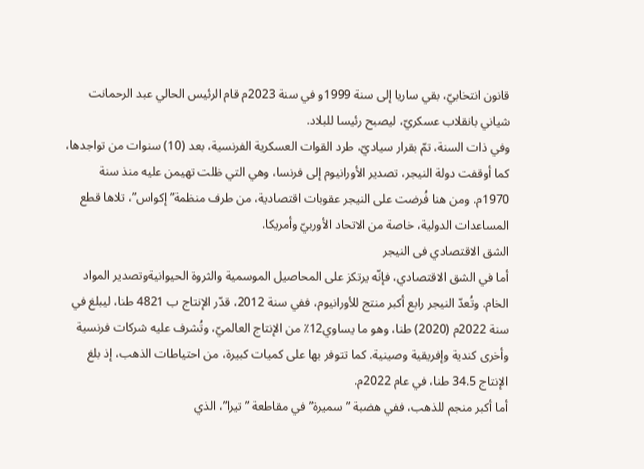قانون انتخابيّ، بقي ساريا إلى سنة 1999و في سنة 2023م قام الرئيس الحالي عبد الرحمانت شياني بانقلاب عسكريّ، ليصبح رئيسا للبلاد.
وفي ذات السنة، تمّ بقرار سياديّ، طرد القوات العسكرية الفرنسية، بعد (10) سنوات من تواجدها، كما أوقفت دولة النيجر، تصدير الأورانيوم إلى فرنسا، وهي التي ظلت تهيمن عليه منذ سنة 1970م. ومن هنا فُرضت على النيجر عقوبات اقتصادية، من طرف منظمة” إكواس”، تلاها قطع المساعدات الدولية، خاصة من الاتحاد الأوربيّ وأمريكا.
الشق الاقتصادي فى النيجر
أما في الشق الاقتصادي، فإنّه يرتكز على المحاصيل الموسمية والثروة الحيوانيةوتصدير المواد الخام. وتُعدّ النيجر رابع أكبر منتج للأورانيوم، ففي سنة 2012، قدّر الإنتاج ب 4821 طنا، ليبلغ في سنة 2022م (2020) طنا، وهو ما يساوي12٪ من الإنتاج العالميّ، وتُشرف عليه شركات فرنسية وأخرى كندية وإفريقية وصينية. كما تتوفر بها على كميات كبيرة، من احتياطات الذهب، إذ بلغ الإنتاج 34.5 طنا، في عام 2022م.
أما أكبر منجم للذهب، ففي هضبة ” سميرة” في مقاطعة ” تيرا”، الذي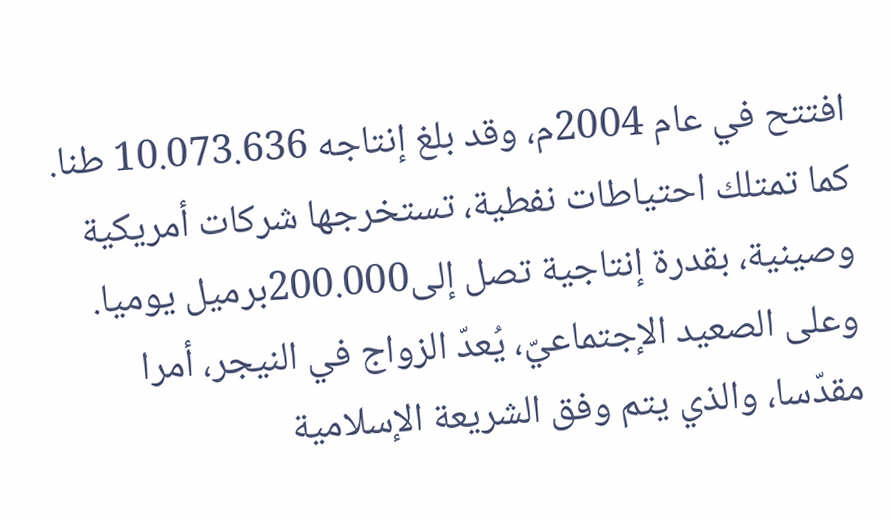افتتح في عام 2004م، وقد بلغ إنتاجه 10.073.636 طنا.
كما تمتلك احتياطات نفطية، تستخرجها شركات أمريكية وصينية، بقدرة إنتاجية تصل إلى200.000برميل يوميا.
وعلى الصعيد الإجتماعيّ، يُعدّ الزواج في النيجر، أمرا مقدّسا، والذي يتم وفق الشريعة الإسلامية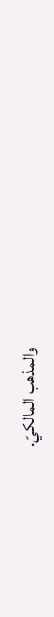والمذهب المالكيّ.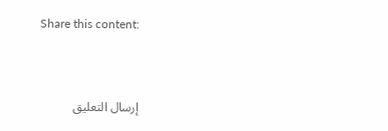Share this content:



إرسال التعليق